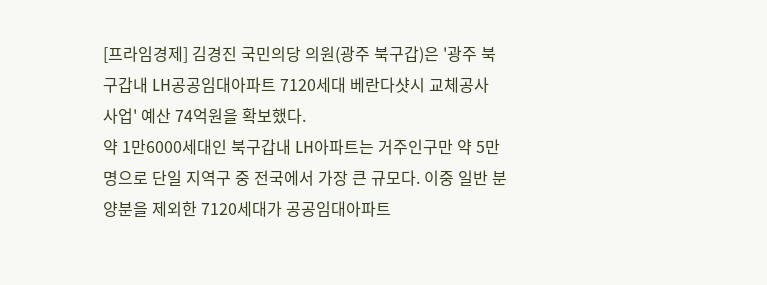[프라임경제] 김경진 국민의당 의원(광주 북구갑)은 '광주 북구갑내 LH공공임대아파트 7120세대 베란다샷시 교체공사 사업' 예산 74억원을 확보했다.
약 1만6000세대인 북구갑내 LH아파트는 거주인구만 약 5만명으로 단일 지역구 중 전국에서 가장 큰 규모다. 이중 일반 분양분을 제외한 7120세대가 공공임대아파트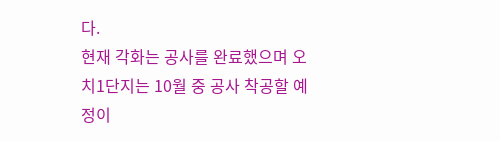다.
현재 각화는 공사를 완료했으며 오치1단지는 10월 중 공사 착공할 예정이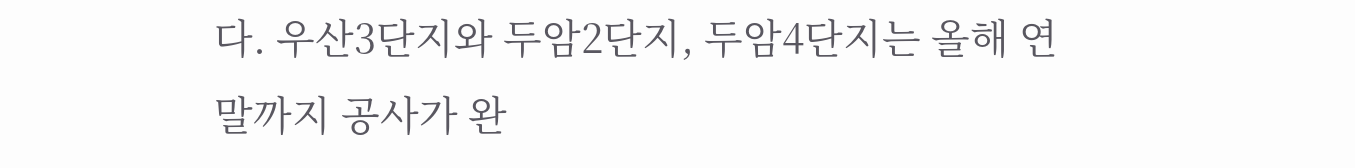다. 우산3단지와 두암2단지, 두암4단지는 올해 연말까지 공사가 완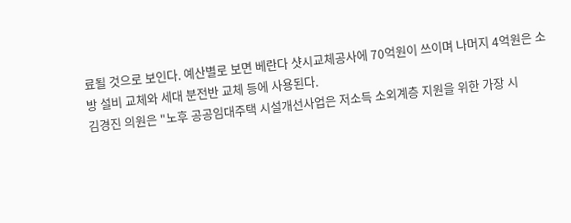료될 것으로 보인다. 예산별로 보면 베란다 샷시교체공사에 70억원이 쓰이며 나머지 4억원은 소방 설비 교체와 세대 분전반 교체 등에 사용된다.
김경진 의원은 "노후 공공임대주택 시설개선사업은 저소득 소외계층 지원을 위한 가장 시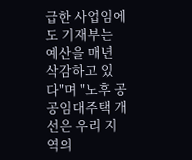급한 사업임에도 기재부는 예산을 매년 삭감하고 있다"며 "노후 공공임대주택 개선은 우리 지역의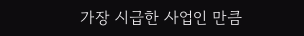가장 시급한 사업인 만큼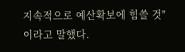지속적으로 예산확보에 힘쓸 것"이라고 말했다.